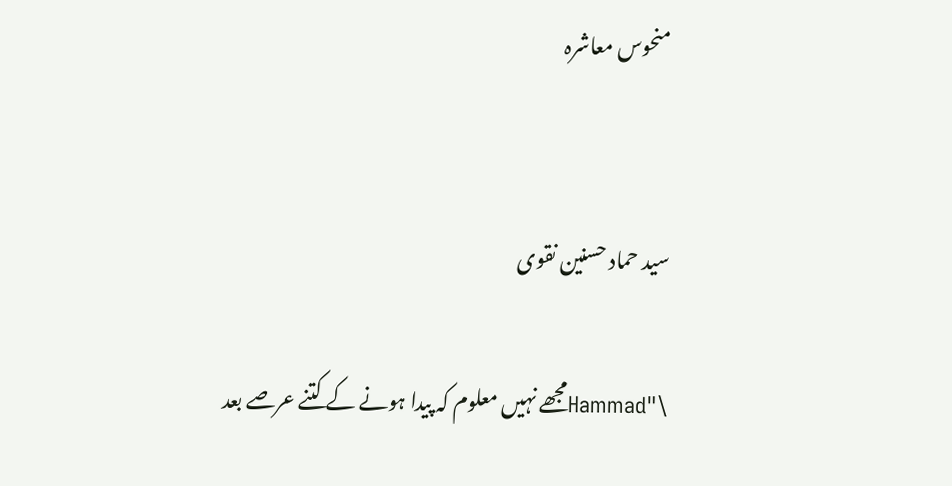منحوس معاشرہ


سید حماد حسنین نقوی

\"Hammadمجھے نہیں معلوم کہ پیدا ہونے کے کتنے عرصے بعد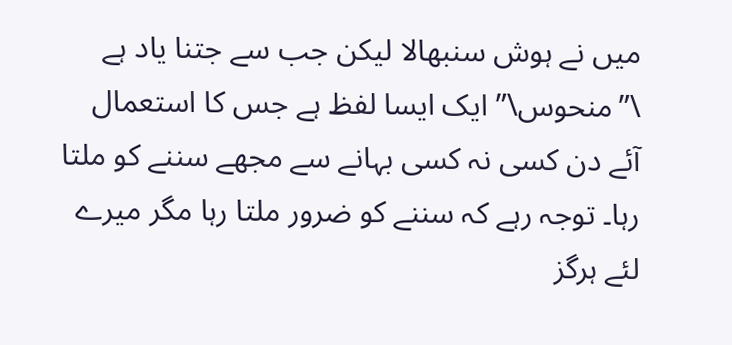میں نے ہوش سنبھالا لیکن جب سے جتنا یاد ہے \”منحوس\” ایک ایسا لفظ ہے جس کا استعمال آئے دن کسی نہ کسی بہانے سے مجھے سننے کو ملتا رہا۔ توجہ رہے کہ سننے کو ضرور ملتا رہا مگر میرے لئے ہرگز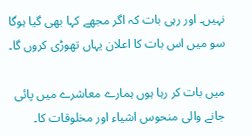نہیں۔ اور رہی بات کہ اگر مجھے کہا بھی گیا ہوگا سو میں اس بات کا اعلان یہاں تھوڑی کروں گا۔

میں بات کر رہا ہوں ہمارے معاشرے میں پائی جانے والی منحوس اشیاء اور مخلوقات کا۔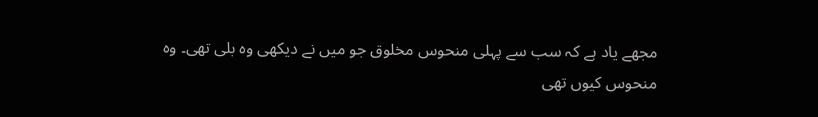مجھے یاد ہے کہ سب سے پہلی منحوس مخلوق جو میں نے دیکھی وہ بلی تھی۔ وہ منحوس کیوں تھی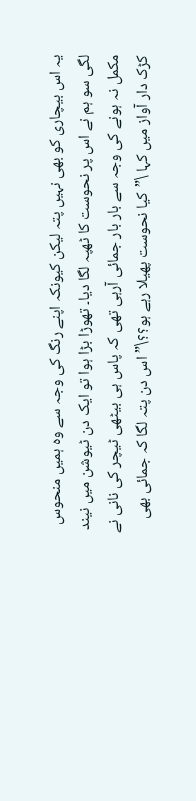یہ اس بیچاری کو بھی نہیں پتہ لیکن کیونکہ اپنے رنگ کی وجہ سے وہ ہمیں منحوس لگی سو ہم نے اس پر نحوست کا ٹھپہ لگا دیا۔ تھوڑا بڑا ہوا تو ایک دن ٹیوشن میں نیند مکمل نہ ہونے کی وجہ سے بار بار جمائی آرہی تھی کہ پاس ہی بیٹھی ٹیچر کی نانی نے کڑک دار آواز میں کہا \”کیا نحوست پھیلا رہے ہو؟؟\” اس دن پتہ لگا کہ جمائی بھی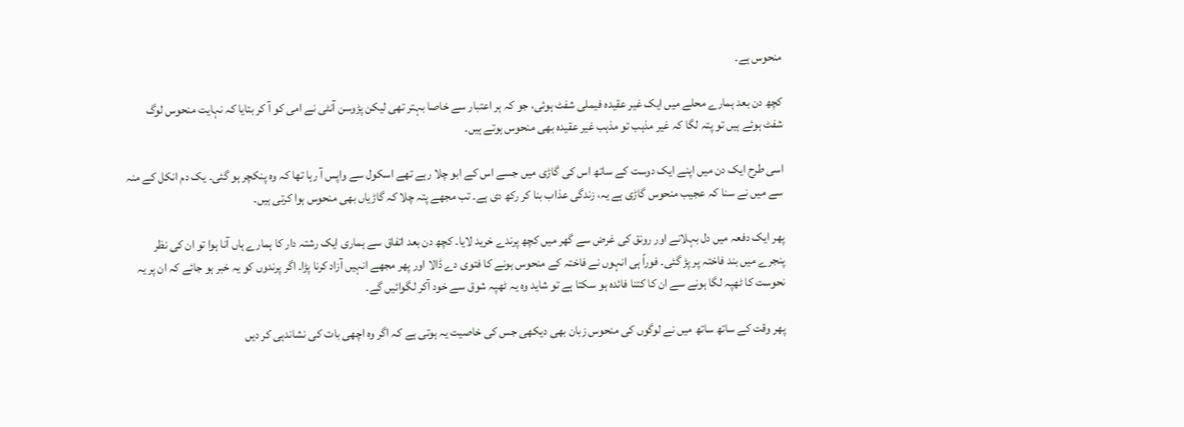منحوس ہے۔

کچھ دن بعد ہمارے محلے میں ایک غیر عقیدہ فیملی شفٹ ہوئی، جو کہ ہر اعتبار سے خاصا بہتر تھی لیکن پڑوسن آنٹی نے امی کو آ کر بتایا کہ نہایت منحوس لوگ شفٹ ہوئے ہیں تو پتہ لگا کہ غیر مذہب تو مذہب غیر عقیدہ بھی منحوس ہوتے ہیں۔

اسی طرح ایک دن میں اپنے ایک دوست کے ساتھ اس کی گاڑی میں جسے اس کے ابو چلا رہے تھے اسکول سے واپس آ رہا تھا کہ وہ پنکچر ہو گئی۔ یک دم انکل کے منہ سے میں نے سنا کہ عجیب منحوس گاڑی ہے یہ، زندگی عذاب بنا کر رکھ دی ہے۔ تب مجھے پتہ چلا کہ گاڑیاں بھی منحوس ہوا کرتی ہیں۔

پھر ایک دفعہ میں دل بہلانے اور رونق کی غرض سے گھر میں کچھ پرندے خرید لایا۔ کچھ دن بعد اتفاق سے ہماری ایک رشتہ دار کا ہمارے ہاں آنا ہوا تو ان کی نظر پنجرے میں بند فاختہ پر پڑ گئی۔ فوراً ہی انہوں نے فاختہ کے منحوس ہونے کا فتوی دے ڈالا اور پھر مجھے انہیں آزاد کرنا پڑا۔ اگر پرندوں کو یہ خبر ہو جائے کہ ان پر یہ نحوست کا ٹھپہ لگا ہونے سے ان کا کتنا فائدہ ہو سکتا ہے تو شاید وہ یہ ٹھپہ شوق سے خود آکر لگوائیں گے۔

پھر وقت کے ساتھ ساتھ میں نے لوگوں کی منحوس زبان بھی دیکھی جس کی خاصیت یہ ہوتی ہے کہ اگر وہ اچھی بات کی نشاندہی کر دیں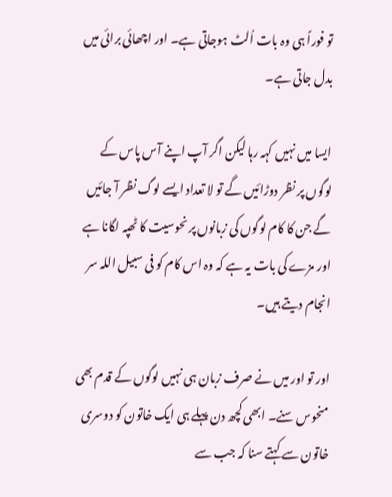تو فوراً ہی وہ بات اُلٹ ہوجاتی ہے۔ اور اچھائی برائی میں بدل جاتی ہے۔

ایسا میں نہیں کہہ رہا لیکن اگر آپ اپنے آس پاس کے لوگوں پر نظر دوڑائیں گے تو لا تعداد ایسے لوگ نظر آ جائیں گے جن کا کام لوگوں کی زبانوں پر نحوسیت کا ٹھپہ لگانا ہے اور مزے کی بات یہ ہے کہ وہ اس کام کو فی سبیل اللہ سر انجام دیتے ہیں۔

اور تو اور میں نے صرف زبان ہی نہیں لوگوں کے قدم بھی منحوس سنے۔ ابھی کچھ دن پہلے ہی ایک خاتون کو دوسری خاتون سے کہتے سنا کہ جب سے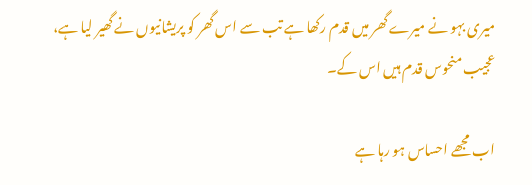میری بہو نے میرے گھر میں قدم رکھا ہے تب سے اس گھر کو پریشانیوں نے گھیر لیا ہے، عجیب منحوس قدم ہیں اس کے۔

اب مجھے احساس ہو رہا ہے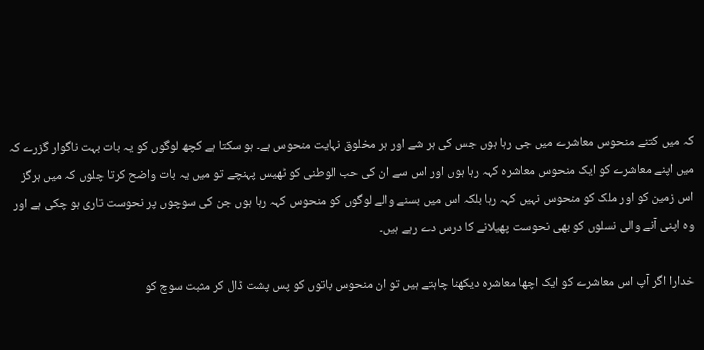کہ میں کتنے منحوس معاشرے میں جی رہا ہوں جس کی ہر شے اور ہر مخلوق نہایت منحوس ہے۔ ہو سکتا ہے کچھ لوگوں کو یہ بات بہت ناگوار گزرے کہ میں اپنے معاشرے کو ایک منحوس معاشرہ کہہ رہا ہوں اور اس سے ان کی حب الوطنی کو ٹھیس پہنچے تو میں یہ بات واضح کرتا چلوں کہ میں ہرگز اس زمین کو اور ملک کو منحوس نہیں کہہ رہا بلکہ اس میں بسنے والے لوگوں کو منحوس کہہ رہا ہوں جن کی سوچوں پر نحوست تاری ہو چکی ہے اور وہ اپنی آنے والی نسلوں کو بھی نحوست پھیلانے کا درس دے رہے ہیں۔

خدارا اگر آپ اس معاشرے کو ایک اچھا معاشرہ دیکھنا چاہتے ہیں تو ان منحوس باتوں کو پس پشت ڈال کر مثبت سوچ کو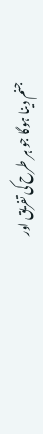جنم دینا ہوگا جو ہر طرح کی تفریق اور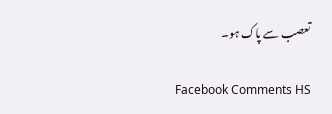تعصب سے پاک ہو۔

Facebook Comments HS